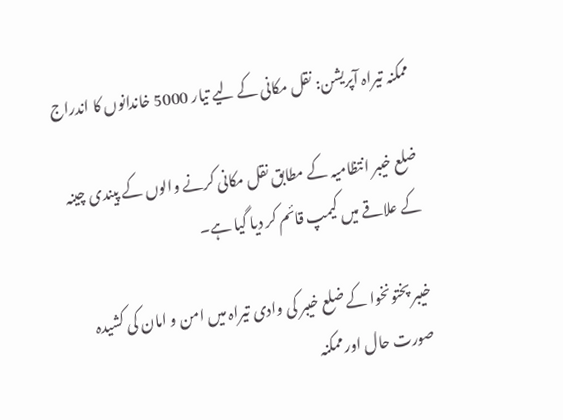ممکنہ تیراہ آپریشن: نقل مکانی کے لیے تیار 5000 خاندانوں کا اندراج

ضلع خیبر انتظامیہ کے مطابق نقل مکانی کرنے والوں کے پیندی چینہ کے علاقے میں کیمپ قائم کر دیا گیا ہے۔

خیبر پختونخوا کے ضلع خیبر کی وادی تیراہ میں امن و امان کی کشیدہ صورت حال اور ممکنہ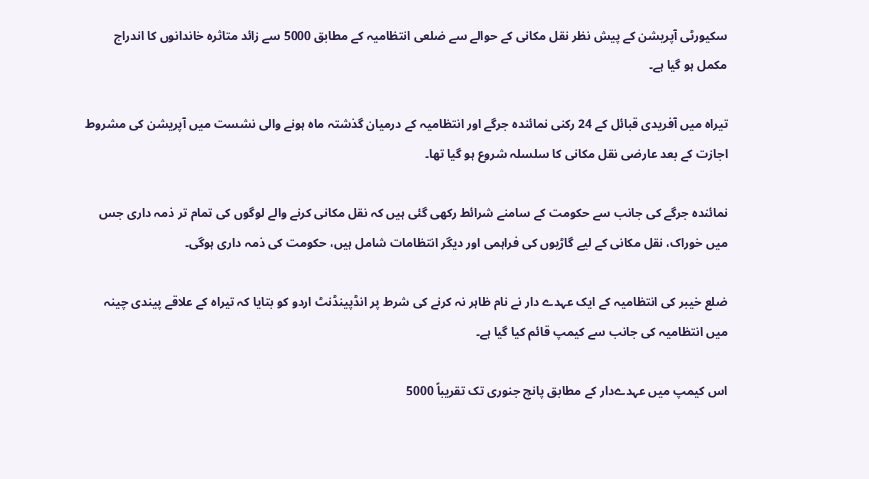سکیورٹی آپریشن کے پیش نظر نقل مکانی کے حوالے سے ضلعی انتظامیہ کے مطابق 5000 سے زائد متاثرہ خاندانوں کا اندراج مکمل ہو گیا ہے۔

تیراہ میں آفریدی قبائل کے 24 رکنی نمائندہ جرگے اور انتظامیہ کے درمیان گذشتہ ماہ ہونے والی نشست میں آپریشن کی مشروط اجازت کے بعد عارضی نقل مکانی کا سلسلہ شروع ہو گیا تھا۔

نمائندہ جرگے کی جانب سے حکومت کے سامنے شرائط رکھی گئی ہیں کہ نقل مکانی کرنے والے لوگوں کی تمام تر ذمہ داری جس میں خوراک، نقل مکانی کے لیے گاڑیوں کی فراہمی اور دیگر انتظامات شامل ہیں، حکومت کی ذمہ داری ہوگی۔

ضلع خیبر کی انتظامیہ کے ایک عہدے دار نے نام ظاہر نہ کرنے کی شرط پر انڈپینڈنٹ اردو کو بتایا کہ تیراہ کے علاقے پیندی چینہ میں انتظامیہ کی جانب سے کیمپ قائم کیا گیا ہے۔

اس کیمپ میں عہدےدار کے مطابق پانچ جنوری تک تقریباً 5000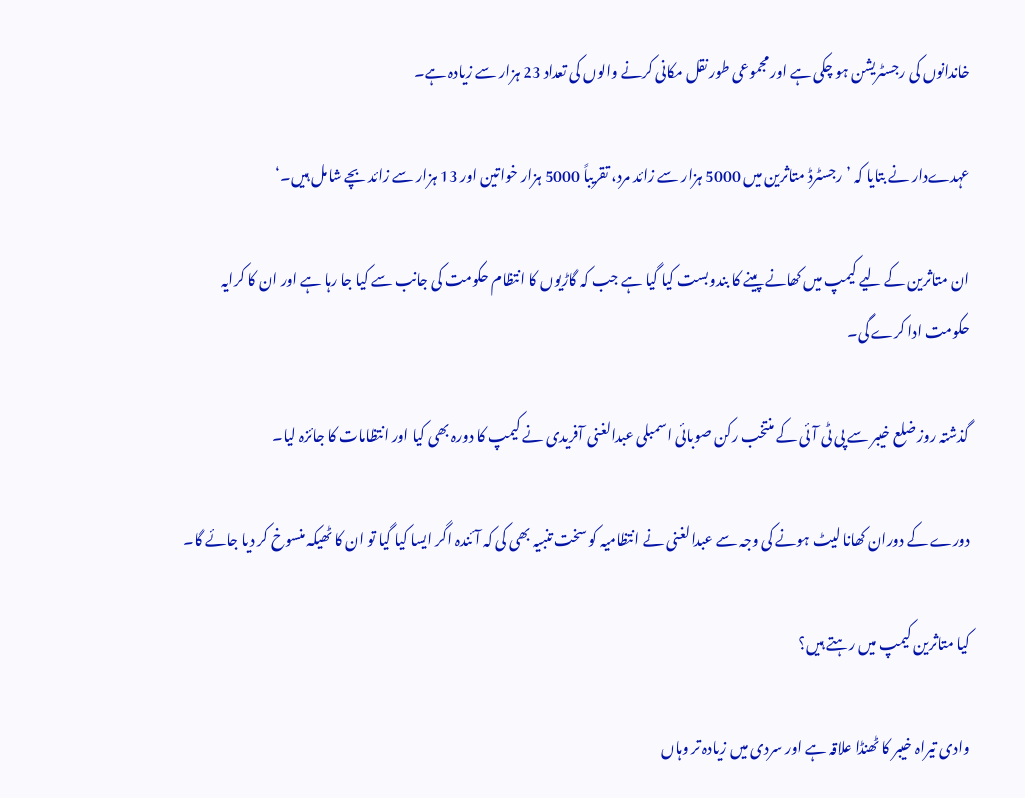خاندانوں کی رجسٹریشن ہو چکی ہے اور مجموعی طور نقل مکانی کرنے والوں کی تعداد 23 ہزار سے زیادہ ہے۔

عہدےدار نے بتایا کہ ’رجسٹرڈ متاثرین میں 5000 ہزار سے زائد مرد، تقریباً 5000 ہزار خواتین اور 13 ہزار سے زائد بچے شامل ہیں۔‘

ان متاثرین کے لیے کیمپ میں کھانے پینے کا بندوبست کیا گیا ہے جب کہ گاڑیوں کا انتظام حکومت کی جانب سے کیا جا رہا ہے اور ان کا کرایہ حکومت ادا کرے گی۔

گذشتہ روز ضلع خیبر سے پی ٹی آئی کے منتخب رکن صوبائی اسمبلی عبدالغنی آفریدی نے کیمپ کا دورہ بھی کیا اور انتظامات کا جائزہ لیا۔

دورے کے دوران کھانا لیٹ ہونے کی وجہ سے عبدالغنی نے انتظامیہ کو سخت تنبیہ بھی کی کہ آئندہ اگر ایسا کیا گیا تو ان کا ٹھیکہ منسوخ کر دیا جائے گا۔

کیا متاثرین کیمپ میں رہتے ہیں؟

وادی تیراہ خیبر کا ٹھنڈا علاقہ ہے اور سردی میں زیادہ تر وہاں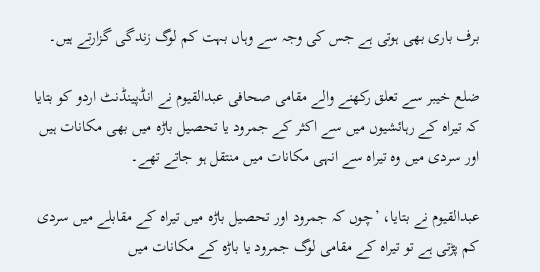برف باری بھی ہوتی ہے جس کی وجہ سے وہاں بہت کم لوگ زندگی گزارتے ہیں۔

ضلع خیبر سے تعلق رکھنے والے مقامی صحافی عبدالقیوم نے انڈپینڈنٹ اردو کو بتایا کہ تیراہ کے رہائشیوں میں سے اکثر کے جمرود یا تحصیل باڑہ میں بھی مکانات ہیں اور سردی میں وہ تیراہ سے انہی مکانات میں منتقل ہو جاتے تھے۔

عبدالقیوم نے بتایا، ’چوں کہ جمرود اور تحصیل باڑہ میں تیراہ کے مقابلے میں سردی کم پڑتی ہے تو تیراہ کے مقامی لوگ جمرود یا باڑہ کے مکانات میں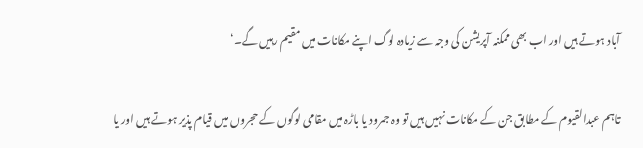آباد ہوتے ہیں اور اب بھی ممکنہ آپریشن کی وجہ سے زیادہ لوگ اپنے مکانات میں مقیم رہیں گے۔‘

تاہم عبدالقیوم کے مطابق جن کے مکانات نہیں ہیں تو وہ جمرود یا باڑہ میں مقامی لوگوں کے حجروں میں قیام پذیر ہوتے ہیں اور یا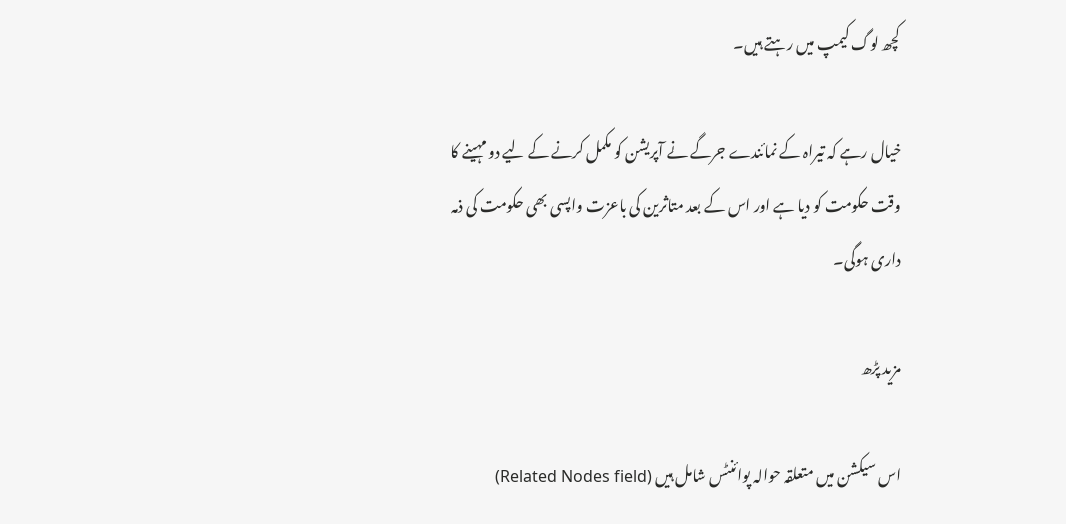کچھ لوگ کیمپ میں رہتے ہیں۔

خیال رہے کہ تیراہ کے نمائندے جرگے نے آپریشن کو مکمل کرنے کے لیے دو مہینے کا وقت حکومت کو دیا ہے اور اس کے بعد متاثرین کی باعزت واپسی بھی حکومت کی ذمہ داری ہوگی۔

مزید پڑھ

اس سیکشن میں متعلقہ حوالہ پوائنٹس شامل ہیں (Related Nodes field)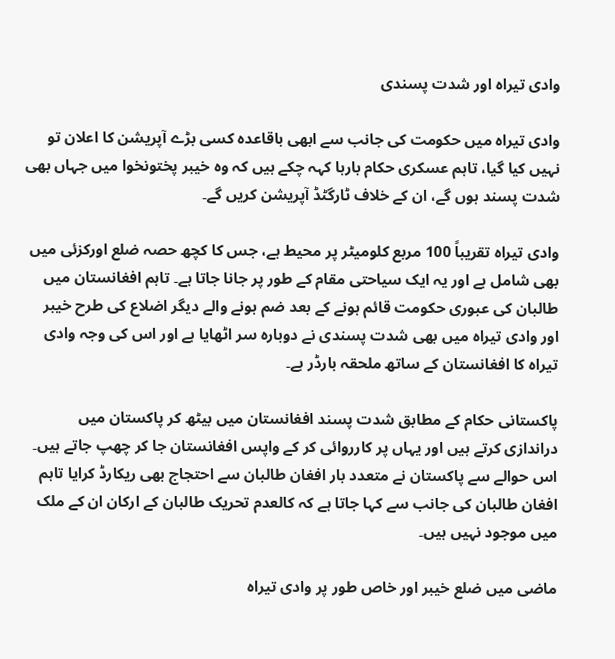وادی تیراہ اور شدت پسندی

وادی تیراہ میں حکومت کی جانب سے ابھی باقاعدہ کسی بڑے آپریشن کا اعلان تو نہیں کیا گیا، تاہم عسکری حکام بارہا کہہ چکے ہیں کہ وہ خیبر پختونخوا میں جہاں بھی شدت پسند ہوں گے، ان کے خلاف ٹارگٹڈ آپریشن کریں گے۔

وادی تیراہ تقریباً 100 مربع کلومیٹر پر محیط ہے، جس کا کچھ حصہ ضلع اورکزئی میں بھی شامل ہے اور یہ ایک سیاحتی مقام کے طور پر جانا جاتا ہے۔ تاہم افغانستان میں طالبان کی عبوری حکومت قائم ہونے کے بعد ضم ہونے والے دیگر اضلاع کی طرح خیبر اور وادی تیراہ میں بھی شدت پسندی نے دوبارہ سر اٹھایا ہے اور اس کی وجہ وادی تیراہ کا افغانستان کے ساتھ ملحقہ بارڈر ہے۔

پاکستانی حکام کے مطابق شدت پسند افغانستان میں بیٹھ کر پاکستان میں دراندازی کرتے ہیں اور یہاں پر کارروائی کر کے واپس افغانستان جا کر چھپ جاتے ہیں۔ اس حوالے سے پاکستان نے متعدد بار افغان طالبان سے احتجاج بھی ریکارڈ کرایا تاہم افغان طالبان کی جانب سے کہا جاتا ہے کہ کالعدم تحریک طالبان کے ارکان ان کے ملک میں موجود نہیں ہیں۔

ماضی میں ضلع خیبر اور خاص طور پر وادی تیراہ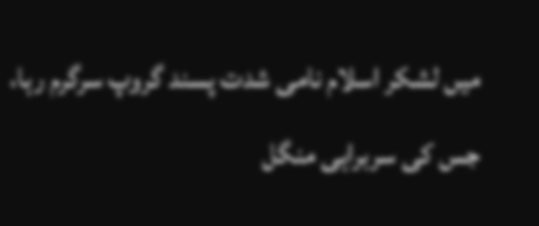میں لشکر اسلام نامی شدت پسند گروپ سرگرم رہا، جس کی سربراہی منگل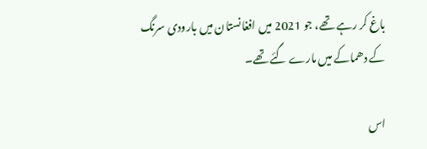باغ کر رہے تھے، جو 2021 میں افغانستان میں بارودی سرنگ کے دھماکے میں مارے گئے تھے۔

اس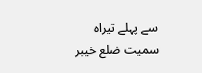سے پہلے تیراہ سمیت ضلع خیبر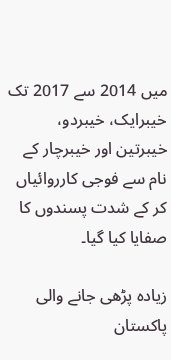میں 2014 سے 2017 تک خیبرایک، خیبردو، خیبرتین اور خیبرچار کے نام سے فوجی کارروائیاں کر کے شدت پسندوں کا صفایا کیا گیا۔

زیادہ پڑھی جانے والی پاکستان